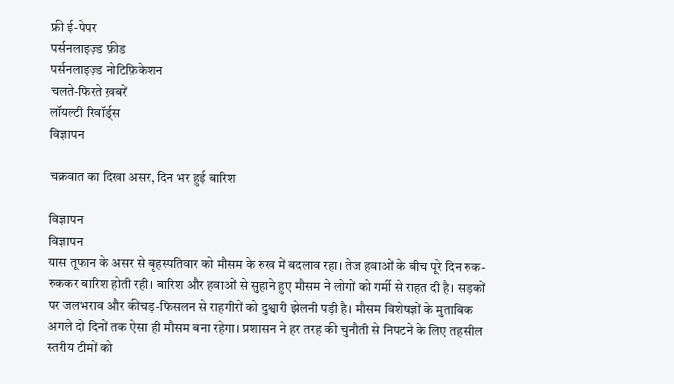फ्री ई-पेपर
पर्सनलाइज़्ड फ़ीड
पर्सनलाइज़्ड नोटिफ़िकेशन
चलते-फिरते ख़बरें
लॉयल्टी रिवॉर्ड्स
विज्ञापन

चक्रवात का दिखा असर, दिन भर हुई बारिश

विज्ञापन
विज्ञापन
यास तूफान के असर से बृहस्पतिवार को मौसम के रुख में बदलाव रहा। तेज हवाओं के बीच पूरे दिन रुक-रुककर बारिश होती रही। बारिश और हवाओं से सुहाने हुए मौसम ने लोगों को गर्मी से राहत दी है। सड़कों पर जलभराव और कीचड़-फिसलन से राहगीरों को दुश्वारी झेलनी पड़ी है। मौसम विशेषज्ञों के मुताबिक अगले दो दिनों तक ऐसा ही मौसम बना रहेगा। प्रशासन ने हर तरह की चुनौती से निपटने के लिए तहसील स्तरीय टीमों को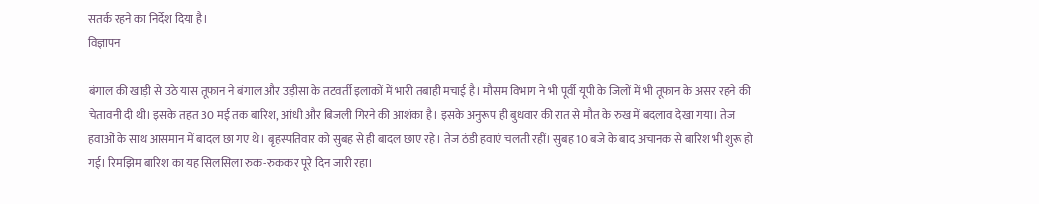सतर्क रहने का निर्देश दिया है।
विज्ञापन

बंगाल की खाड़ी से उठे यास तूफान ने बंगाल और उड़ीसा के तटवर्ती इलाकों में भारी तबाही मचाई है। मौसम विभाग ने भी पूर्वी यूपी के जिलों में भी तूफान के असर रहने की चेतावनी दी थी। इसके तहत 30 मई तक बारिश, आंधी और बिजली गिरने की आशंका है। इसके अनुरूप ही बुधवार की रात से मौत के रुख में बदलाव देखा गया। तेज हवाओं के साथ आसमान में बादल छा गए थे। बृहस्पतिवार को सुबह से ही बादल छाए रहे। तेज ठंडी हवाएं चलती रहीं। सुबह 10 बजे के बाद अचानक से बारिश भी शुरू हो गई। रिमझिम बारिश का यह सिलसिला रुक-रुककर पूरे दिन जारी रहा।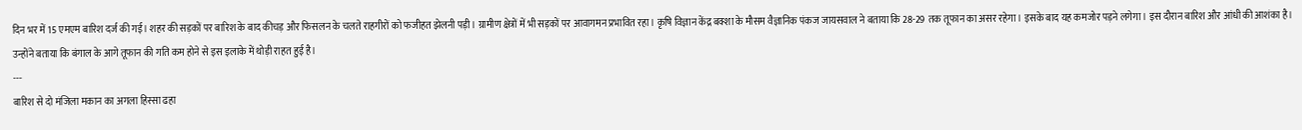दिन भर में 15 एमएम बारिश दर्ज की गई। शहर की सड़कों पर बारिश के बाद कीचड़ और फिसलन के चलते राहगीरों को फजीहत झेलनी पड़ी। ग्रामीण क्षेत्रों में भी सड़कों पर आवागमन प्रभावित रहा। कृषि विज्ञान केंद्र बक्शा के मौसम वैज्ञानिक पंकज जायसवाल ने बताया कि 28-29 तक तूफान का असर रहेगा। इसके बाद यह कमजोर पड़ने लगेगा। इस दौरान बारिश और आंधी की आशंका है। उन्होंने बताया कि बंगाल के आगे तूफान की गति कम होने से इस इलाके में थोड़ी राहत हुई है।
---
बारिश से दो मंजिला मकान का अगला हिस्सा ढहा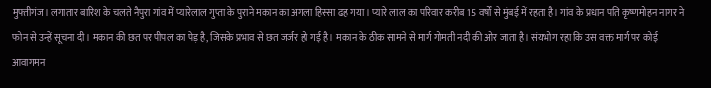मुफ्तीगंज। लगातार बारिश के चलते नैपुरा गांव में प्यारेलाल गुप्ता के पुराने मकान का अगला हिस्सा ढह गया। प्यारे लाल का परिवार करीब 15 वर्षों से मुंबई में रहता है। गांव के प्रधान पति कृष्णमोहन नागर ने फोन से उन्हें सूचना दी। मकान की छत पर पीपल का पेड़ है, जिसके प्रभाव से छत जर्जर हो गई है। मकान के ठीक सामने से मार्ग गोमती नदी की ओर जाता है। संयभोग रहा कि उस वक्त मार्ग पर कोई आवागमन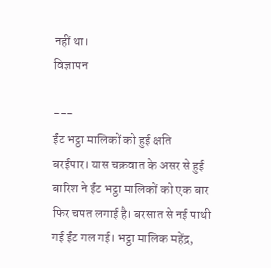नहीं था।
विज्ञापन

---
ईंट भट्ठा मालिकों को हुई क्षति
बरईपार। यास चक्रवात के असर से हुई बारिश ने ईंट भट्ठा मालिकों को एक बार फिर चपत लगाई है। बरसात से नई पाथी गई ईंट गल गई। भट्ठा मालिक महेंद्र,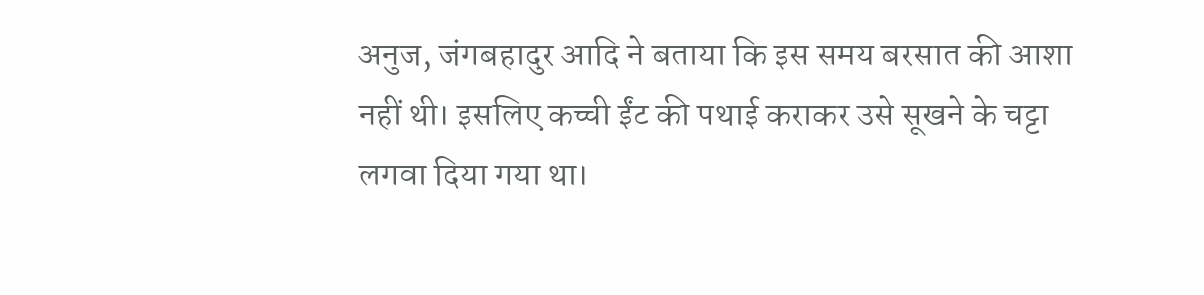अनुज, जंगबहादुर आदि ने बताया कि इस समय बरसात की आशा नहीं थी। इसलिए कच्ची ईंट की पथाई कराकर उसे सूखने के चट्टा लगवा दिया गया था।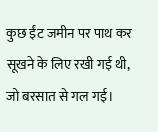कुछ ईंट जमीन पर पाथ कर सूखने के लिए रखी गई थी, जो बरसात से गल गई।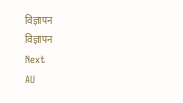विज्ञापन
विज्ञापन
Next
AU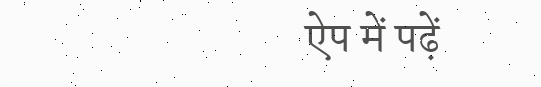ऐप में पढ़ें